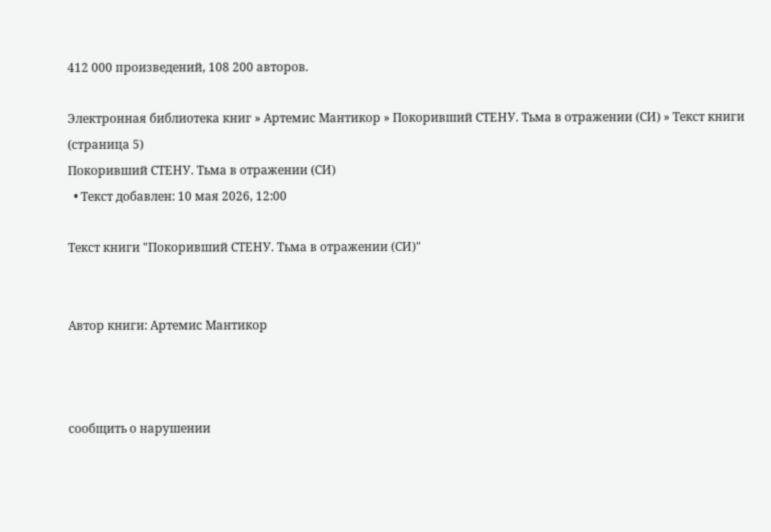412 000 произведений, 108 200 авторов.

Электронная библиотека книг » Артемис Мантикор » Покоривший СТЕНУ. Тьма в отражении (СИ) » Текст книги (страница 5)
Покоривший СТЕНУ. Тьма в отражении (СИ)
  • Текст добавлен: 10 мая 2026, 12:00

Текст книги "Покоривший СТЕНУ. Тьма в отражении (СИ)"


Автор книги: Артемис Мантикор



сообщить о нарушении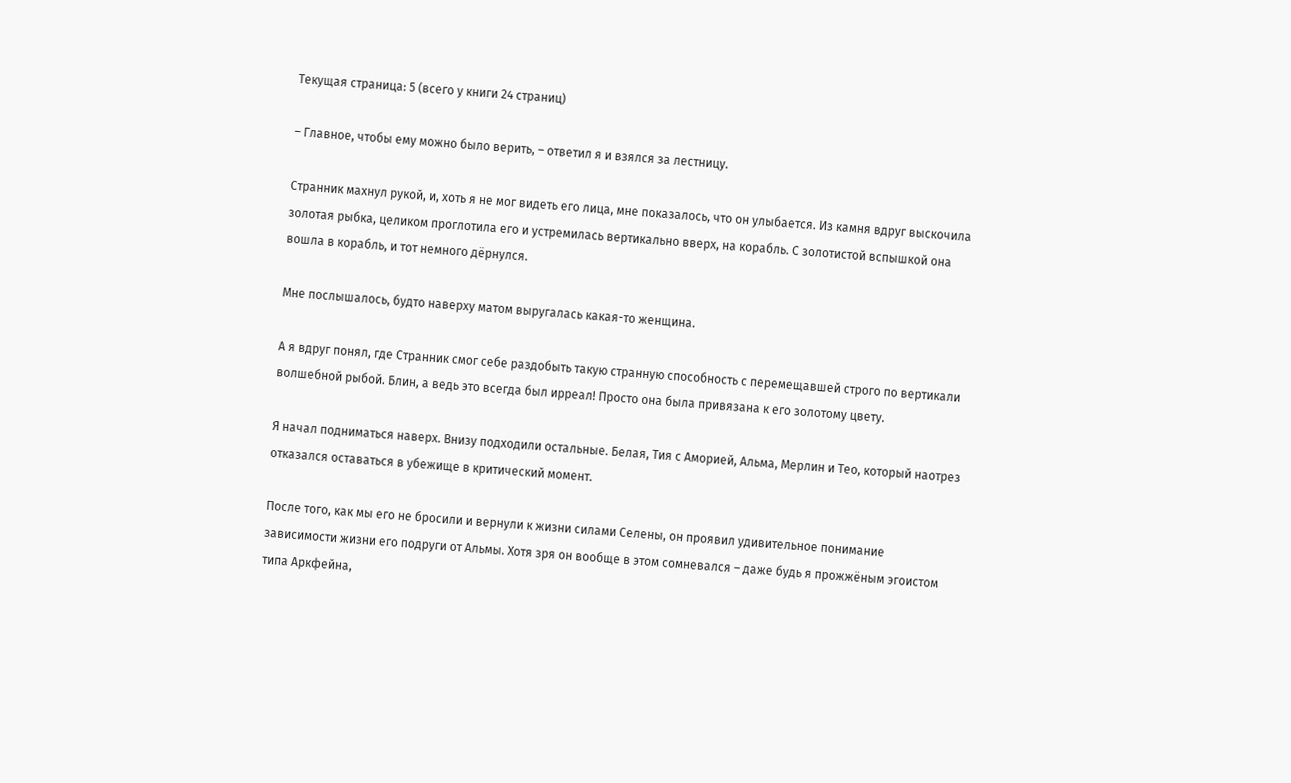Текущая страница: 5 (всего у книги 24 страниц)

– Главное, чтобы ему можно было верить, – ответил я и взялся за лестницу.

Странник махнул рукой, и, хоть я не мог видеть его лица, мне показалось, что он улыбается. Из камня вдруг выскочила золотая рыбка, целиком проглотила его и устремилась вертикально вверх, на корабль. С золотистой вспышкой она вошла в корабль, и тот немного дёрнулся.

Мне послышалось, будто наверху матом выругалась какая-то женщина.

А я вдруг понял, где Странник смог себе раздобыть такую странную способность с перемещавшей строго по вертикали волшебной рыбой. Блин, а ведь это всегда был ирреал! Просто она была привязана к его золотому цвету.

Я начал подниматься наверх. Внизу подходили остальные. Белая, Тия с Аморией, Альма, Мерлин и Тео, который наотрез отказался оставаться в убежище в критический момент.

После того, как мы его не бросили и вернули к жизни силами Селены, он проявил удивительное понимание зависимости жизни его подруги от Альмы. Хотя зря он вообще в этом сомневался – даже будь я прожжёным эгоистом типа Аркфейна,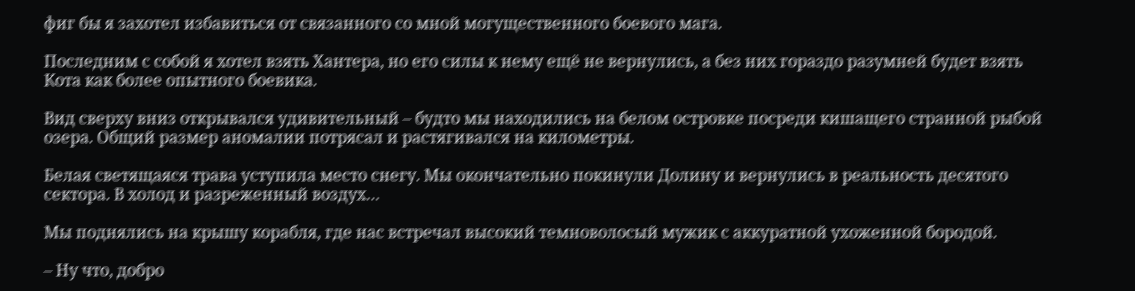фиг бы я захотел избавиться от связанного со мной могущественного боевого мага.

Последним с собой я хотел взять Хантера, но его силы к нему ещё не вернулись, а без них гораздо разумней будет взять Кота как более опытного боевика.

Вид сверху вниз открывался удивительный – будто мы находились на белом островке посреди кишащего странной рыбой озера. Общий размер аномалии потрясал и растягивался на километры.

Белая светящаяся трава уступила место снегу. Мы окончательно покинули Долину и вернулись в реальность десятого сектора. В холод и разреженный воздух…

Мы поднялись на крышу корабля, где нас встречал высокий темноволосый мужик с аккуратной ухоженной бородой.

– Ну что, добро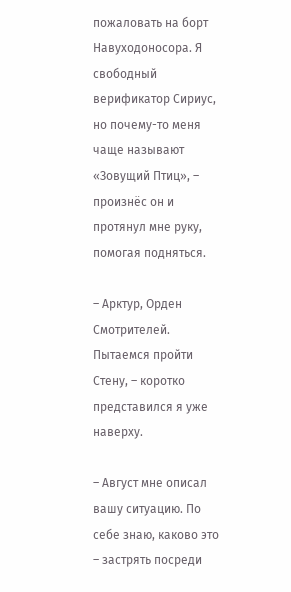пожаловать на борт Навуходоносора. Я свободный верификатор Сириус, но почему-то меня чаще называют «Зовущий Птиц», – произнёс он и протянул мне руку, помогая подняться.

– Арктур, Орден Смотрителей. Пытаемся пройти Стену, – коротко представился я уже наверху.

– Август мне описал вашу ситуацию. По себе знаю, каково это – застрять посреди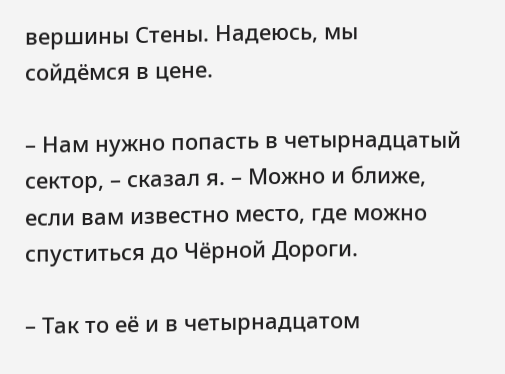вершины Стены. Надеюсь, мы сойдёмся в цене.

– Нам нужно попасть в четырнадцатый сектор, – сказал я. – Можно и ближе, если вам известно место, где можно спуститься до Чёрной Дороги.

– Так то её и в четырнадцатом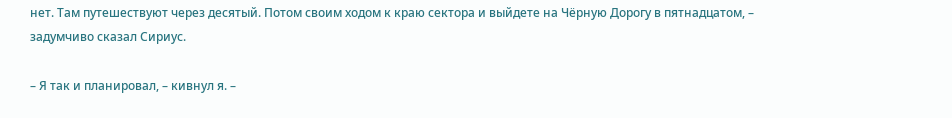нет. Там путешествуют через десятый. Потом своим ходом к краю сектора и выйдете на Чёрную Дорогу в пятнадцатом, – задумчиво сказал Сириус.

– Я так и планировал, – кивнул я. –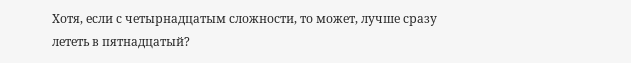Хотя, если с четырнадцатым сложности, то может, лучше сразу лететь в пятнадцатый?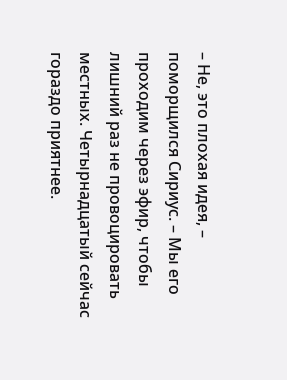– Не, это плохая идея, – поморщился Сириус. – Мы его проходим через эфир, чтобы лишний раз не провоцировать местных. Четырнадцатый сейчас гораздо приятнее.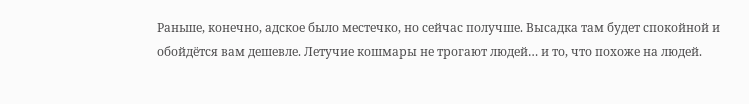Раньше, конечно, адское было местечко, но сейчас получше. Высадка там будет спокойной и обойдётся вам дешевле. Летучие кошмары не трогают людей… и то, что похоже на людей.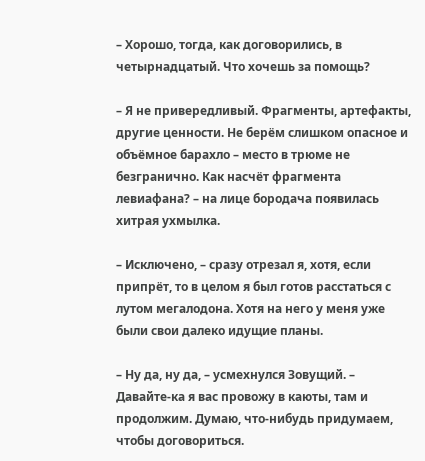– Хорошо, тогда, как договорились, в четырнадцатый. Что хочешь за помощь?

– Я не привередливый. Фрагменты, артефакты, другие ценности. Не берём слишком опасное и объёмное барахло – место в трюме не безгранично. Как насчёт фрагмента левиафана? – на лице бородача появилась хитрая ухмылка.

– Исключено, – сразу отрезал я, хотя, если припрёт, то в целом я был готов расстаться с лутом мегалодона. Хотя на него у меня уже были свои далеко идущие планы.

– Ну да, ну да, – усмехнулся Зовущий. – Давайте-ка я вас провожу в каюты, там и продолжим. Думаю, что-нибудь придумаем, чтобы договориться.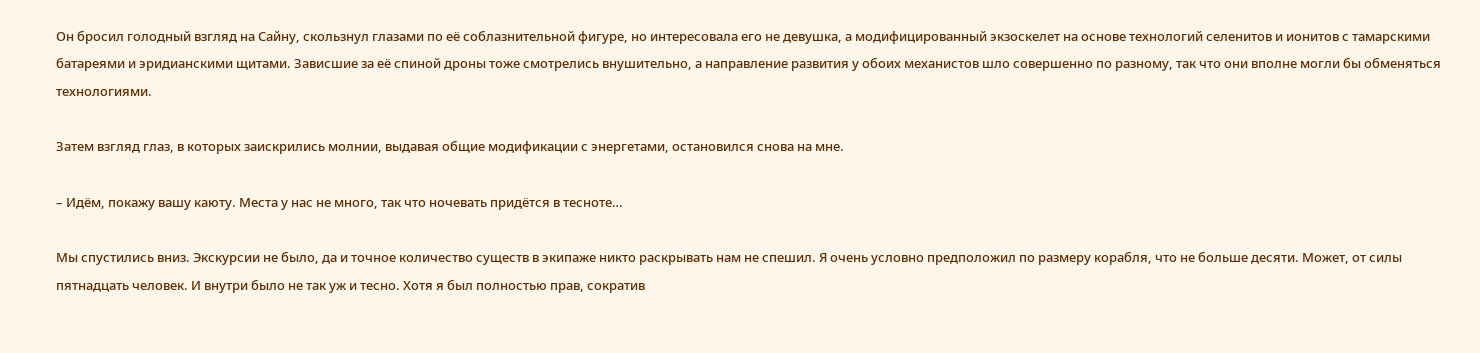Он бросил голодный взгляд на Сайну, скользнул глазами по её соблазнительной фигуре, но интересовала его не девушка, а модифицированный экзоскелет на основе технологий селенитов и ионитов с тамарскими батареями и эридианскими щитами. Зависшие за её спиной дроны тоже смотрелись внушительно, а направление развития у обоих механистов шло совершенно по разному, так что они вполне могли бы обменяться технологиями.

Затем взгляд глаз, в которых заискрились молнии, выдавая общие модификации с энергетами, остановился снова на мне.

– Идём, покажу вашу каюту. Места у нас не много, так что ночевать придётся в тесноте…

Мы спустились вниз. Экскурсии не было, да и точное количество существ в экипаже никто раскрывать нам не спешил. Я очень условно предположил по размеру корабля, что не больше десяти. Может, от силы пятнадцать человек. И внутри было не так уж и тесно. Хотя я был полностью прав, сократив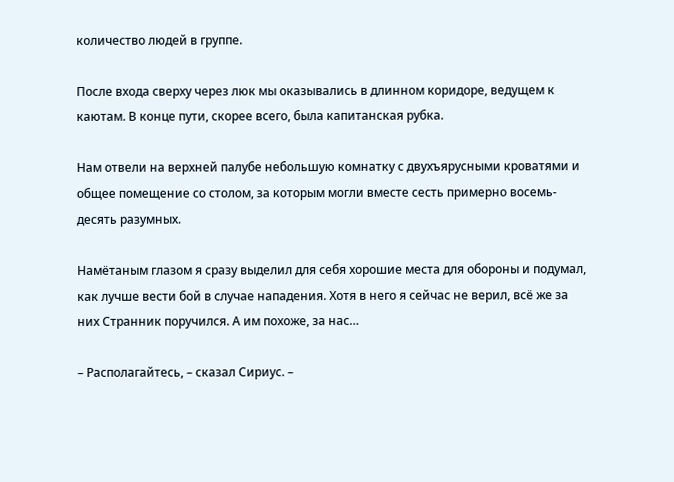количество людей в группе.

После входа сверху через люк мы оказывались в длинном коридоре, ведущем к каютам. В конце пути, скорее всего, была капитанская рубка.

Нам отвели на верхней палубе небольшую комнатку с двухъярусными кроватями и общее помещение со столом, за которым могли вместе сесть примерно восемь-десять разумных.

Намётаным глазом я сразу выделил для себя хорошие места для обороны и подумал, как лучше вести бой в случае нападения. Хотя в него я сейчас не верил, всё же за них Странник поручился. А им похоже, за нас…

– Располагайтесь, – сказал Сириус. –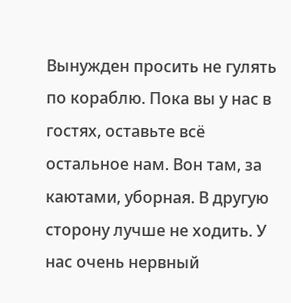Вынужден просить не гулять по кораблю. Пока вы у нас в гостях, оставьте всё остальное нам. Вон там, за каютами, уборная. В другую сторону лучше не ходить. У нас очень нервный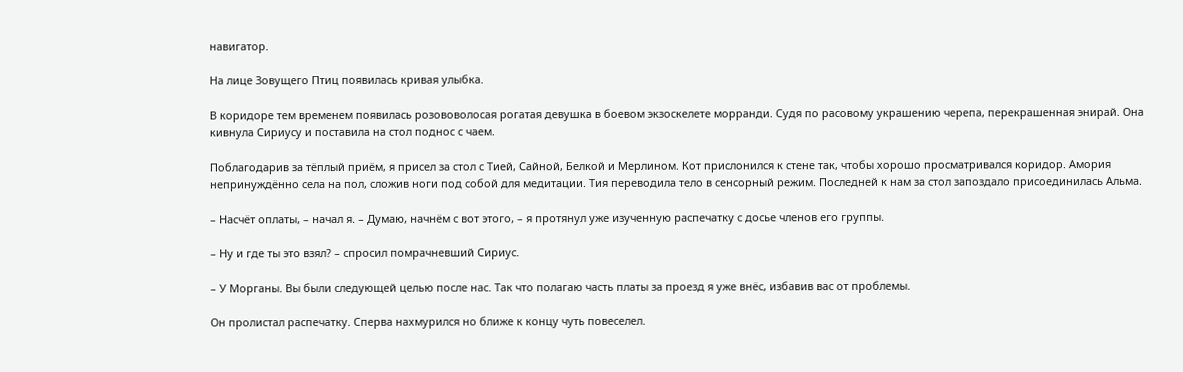навигатор.

На лице Зовущего Птиц появилась кривая улыбка.

В коридоре тем временем появилась розововолосая рогатая девушка в боевом экзоскелете морранди. Судя по расовому украшению черепа, перекрашенная энирай. Она кивнула Сириусу и поставила на стол поднос с чаем.

Поблагодарив за тёплый приём, я присел за стол с Тией, Сайной, Белкой и Мерлином. Кот прислонился к стене так, чтобы хорошо просматривался коридор. Амория непринуждённо села на пол, сложив ноги под собой для медитации. Тия переводила тело в сенсорный режим. Последней к нам за стол запоздало присоединилась Альма.

– Насчёт оплаты, – начал я. – Думаю, начнём с вот этого, – я протянул уже изученную распечатку с досье членов его группы.

– Ну и где ты это взял? – спросил помрачневший Сириус.

– У Морганы. Вы были следующей целью после нас. Так что полагаю часть платы за проезд я уже внёс, избавив вас от проблемы.

Он пролистал распечатку. Сперва нахмурился но ближе к концу чуть повеселел.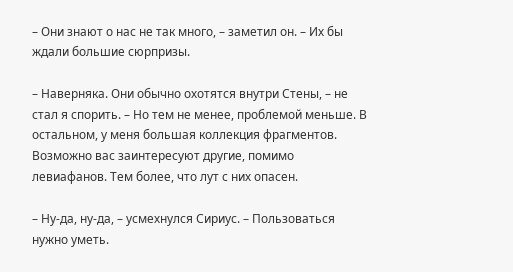– Они знают о нас не так много, – заметил он. – Их бы ждали большие сюрпризы.

– Наверняка. Они обычно охотятся внутри Стены, – не стал я спорить. – Но тем не менее, проблемой меньше. В остальном, у меня большая коллекция фрагментов. Возможно вас заинтересуют другие, помимо левиафанов. Тем более, что лут с них опасен.

– Ну-да, ну-да, – усмехнулся Сириус. – Пользоваться нужно уметь.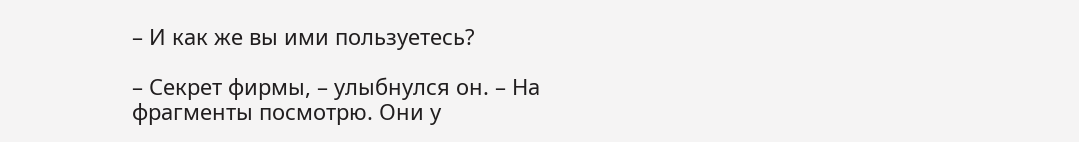– И как же вы ими пользуетесь?

– Секрет фирмы, – улыбнулся он. – На фрагменты посмотрю. Они у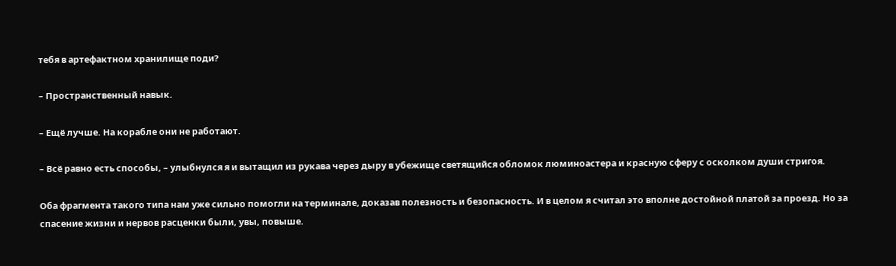тебя в артефактном хранилище поди?

– Пространственный навык.

– Ещё лучше. На корабле они не работают.

– Всё равно есть способы, – улыбнулся я и вытащил из рукава через дыру в убежище светящийся обломок люминоастера и красную сферу с осколком души стригоя.

Оба фрагмента такого типа нам уже сильно помогли на терминале, доказав полезность и безопасность. И в целом я считал это вполне достойной платой за проезд. Но за спасение жизни и нервов расценки были, увы, повыше.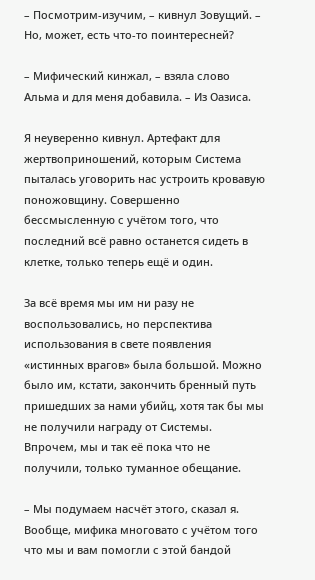– Посмотрим-изучим, – кивнул Зовущий. – Но, может, есть что-то поинтересней?

– Мифический кинжал, – взяла слово Альма и для меня добавила. – Из Оазиса.

Я неуверенно кивнул. Артефакт для жертвоприношений, которым Система пыталась уговорить нас устроить кровавую поножовщину. Совершенно бессмысленную с учётом того, что последний всё равно останется сидеть в клетке, только теперь ещё и один.

За всё время мы им ни разу не воспользовались, но перспектива использования в свете появления «истинных врагов» была большой. Можно было им, кстати, закончить бренный путь пришедших за нами убийц, хотя так бы мы не получили награду от Системы. Впрочем, мы и так её пока что не получили, только туманное обещание.

– Мы подумаем насчёт этого, сказал я. Вообще, мифика многовато с учётом того что мы и вам помогли с этой бандой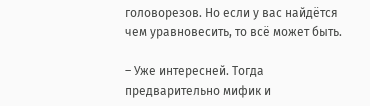головорезов. Но если у вас найдётся чем уравновесить, то всё может быть.

– Уже интересней. Тогда предварительно мифик и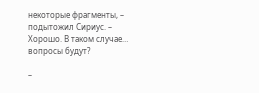некоторые фрагменты, – подытожил Сириус. – Хорошо. В таком случае… вопросы будут?

–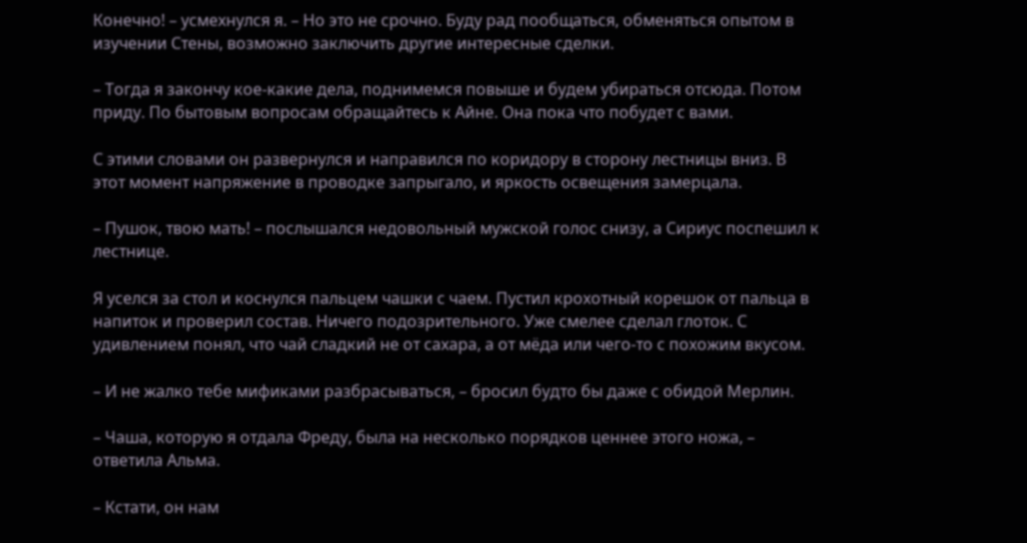Конечно! – усмехнулся я. – Но это не срочно. Буду рад пообщаться, обменяться опытом в изучении Стены, возможно заключить другие интересные сделки.

– Тогда я закончу кое-какие дела, поднимемся повыше и будем убираться отсюда. Потом приду. По бытовым вопросам обращайтесь к Айне. Она пока что побудет с вами.

С этими словами он развернулся и направился по коридору в сторону лестницы вниз. В этот момент напряжение в проводке запрыгало, и яркость освещения замерцала.

– Пушок, твою мать! – послышался недовольный мужской голос снизу, а Сириус поспешил к лестнице.

Я уселся за стол и коснулся пальцем чашки с чаем. Пустил крохотный корешок от пальца в напиток и проверил состав. Ничего подозрительного. Уже смелее сделал глоток. С удивлением понял, что чай сладкий не от сахара, а от мёда или чего-то с похожим вкусом.

– И не жалко тебе мификами разбрасываться, – бросил будто бы даже с обидой Мерлин.

– Чаша, которую я отдала Фреду, была на несколько порядков ценнее этого ножа, – ответила Альма.

– Кстати, он нам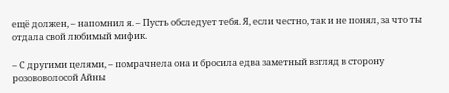ещё должен, – напомнил я. – Пусть обследует тебя. Я, если честно, так и не понял, за что ты отдала свой любимый мифик.

– С другими целями, – помрачнела она и бросила едва заметный взгляд в сторону розововолосой Айны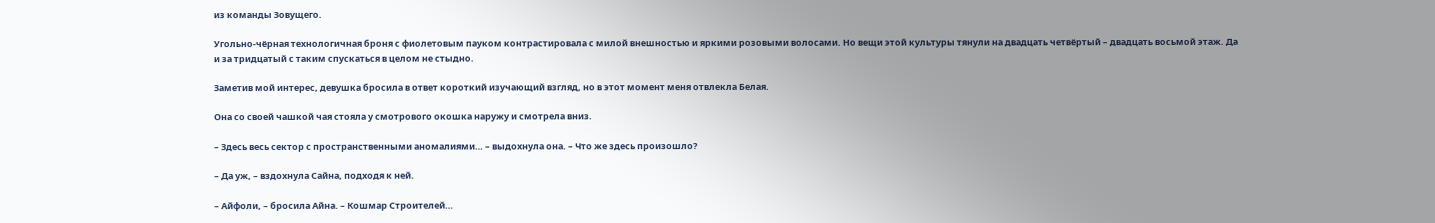из команды Зовущего.

Угольно-чёрная технологичная броня с фиолетовым пауком контрастировала с милой внешностью и яркими розовыми волосами. Но вещи этой культуры тянули на двадцать четвёртый – двадцать восьмой этаж. Да и за тридцатый с таким спускаться в целом не стыдно.

Заметив мой интерес, девушка бросила в ответ короткий изучающий взгляд, но в этот момент меня отвлекла Белая.

Она со своей чашкой чая стояла у смотрового окошка наружу и смотрела вниз.

– Здесь весь сектор с пространственными аномалиями… – выдохнула она. – Что же здесь произошло?

– Да уж, – вздохнула Сайна, подходя к ней.

– Айфоли, – бросила Айна. – Кошмар Строителей…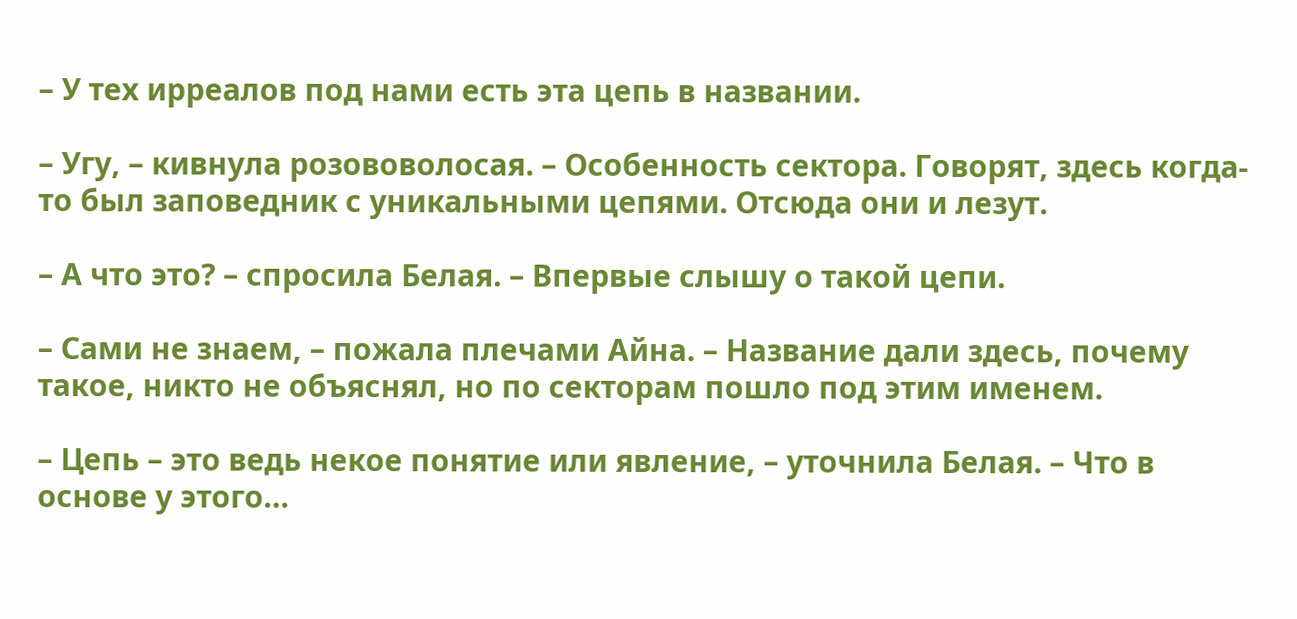– У тех ирреалов под нами есть эта цепь в названии.

– Угу, – кивнула розововолосая. – Особенность сектора. Говорят, здесь когда-то был заповедник с уникальными цепями. Отсюда они и лезут.

– А что это? – спросила Белая. – Впервые слышу о такой цепи.

– Сами не знаем, – пожала плечами Айна. – Название дали здесь, почему такое, никто не объяснял, но по секторам пошло под этим именем.

– Цепь – это ведь некое понятие или явление, – уточнила Белая. – Что в основе у этого…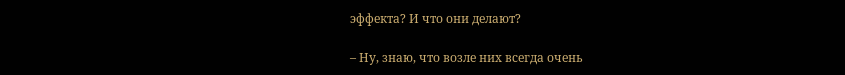эффекта? И что они делают?

– Ну, знаю, что возле них всегда очень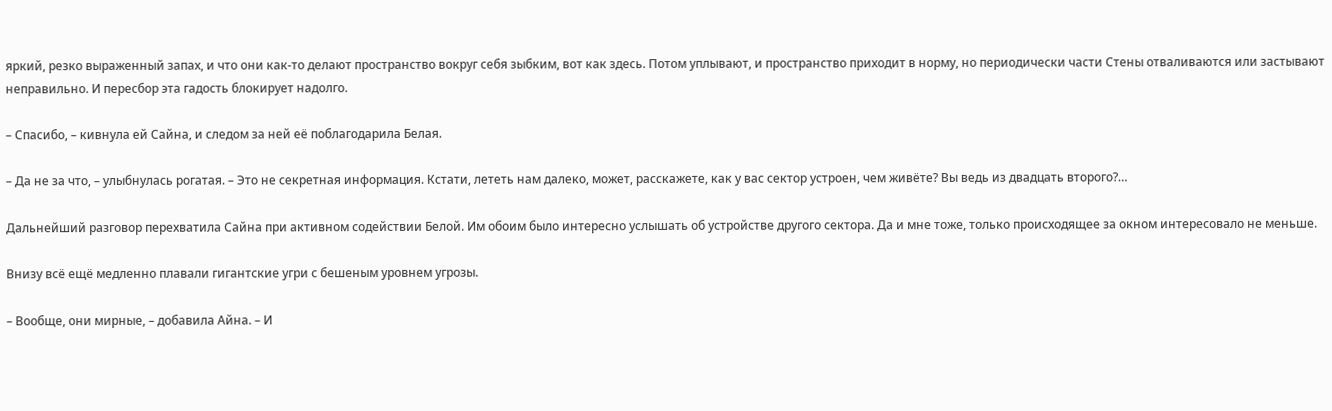яркий, резко выраженный запах, и что они как-то делают пространство вокруг себя зыбким, вот как здесь. Потом уплывают, и пространство приходит в норму, но периодически части Стены отваливаются или застывают неправильно. И пересбор эта гадость блокирует надолго.

– Спасибо, – кивнула ей Сайна, и следом за ней её поблагодарила Белая.

– Да не за что, – улыбнулась рогатая. – Это не секретная информация. Кстати, лететь нам далеко, может, расскажете, как у вас сектор устроен, чем живёте? Вы ведь из двадцать второго?…

Дальнейший разговор перехватила Сайна при активном содействии Белой. Им обоим было интересно услышать об устройстве другого сектора. Да и мне тоже, только происходящее за окном интересовало не меньше.

Внизу всё ещё медленно плавали гигантские угри с бешеным уровнем угрозы.

– Вообще, они мирные, – добавила Айна. – И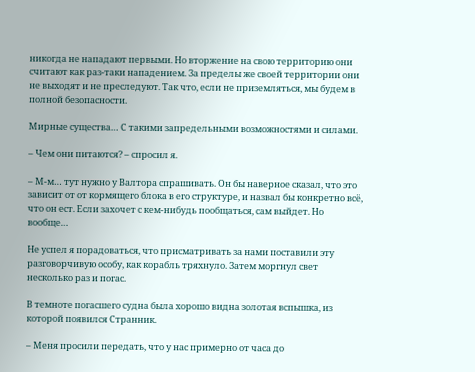никогда не нападают первыми. Но вторжение на свою территорию они считают как раз-таки нападением. За пределы же своей территории они не выходят и не преследуют. Так что, если не приземляться, мы будем в полной безопасности.

Мирные существа… С такими запредельными возможностями и силами.

– Чем они питаются? – спросил я.

– М-м… тут нужно у Валтора спрашивать. Он бы наверное сказал, что это зависит от от кормящего блока в его структуре, и назвал бы конкретно всё, что он ест. Если захочет с кем-нибудь пообщаться, сам выйдет. Но вообще…

Не успел я порадоваться, что присматривать за нами поставили эту разговорчивую особу, как корабль тряхнуло. Затем моргнул свет несколько раз и погас.

В темноте погасшего судна была хорошо видна золотая вспышка, из которой появился Странник.

– Меня просили передать, что у нас примерно от часа до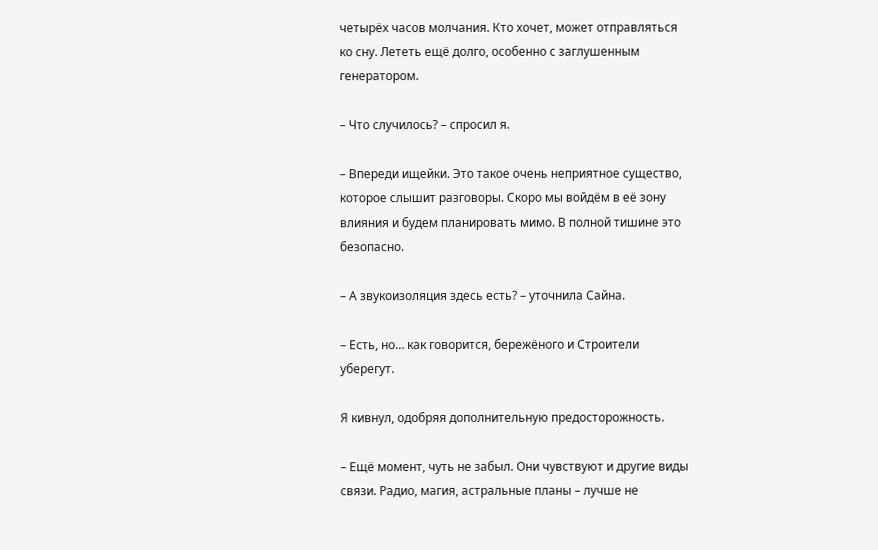четырёх часов молчания. Кто хочет, может отправляться ко сну. Лететь ещё долго, особенно с заглушенным генератором.

– Что случилось? – спросил я.

– Впереди ищейки. Это такое очень неприятное существо, которое слышит разговоры. Скоро мы войдём в её зону влияния и будем планировать мимо. В полной тишине это безопасно.

– А звукоизоляция здесь есть? – уточнила Сайна.

– Есть, но… как говорится, бережёного и Строители уберегут.

Я кивнул, одобряя дополнительную предосторожность.

– Ещё момент, чуть не забыл. Они чувствуют и другие виды связи. Радио, магия, астральные планы – лучше не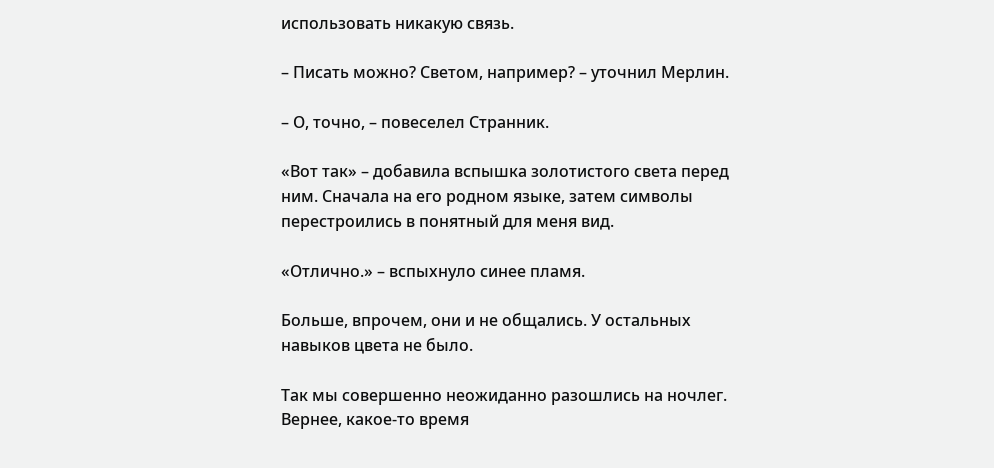использовать никакую связь.

– Писать можно? Светом, например? – уточнил Мерлин.

– О, точно, – повеселел Странник.

«Вот так» – добавила вспышка золотистого света перед ним. Сначала на его родном языке, затем символы перестроились в понятный для меня вид.

«Отлично.» – вспыхнуло синее пламя.

Больше, впрочем, они и не общались. У остальных навыков цвета не было.

Так мы совершенно неожиданно разошлись на ночлег. Вернее, какое-то время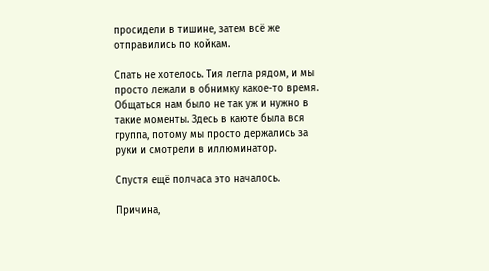просидели в тишине, затем всё же отправились по койкам.

Спать не хотелось. Тия легла рядом, и мы просто лежали в обнимку какое-то время. Общаться нам было не так уж и нужно в такие моменты. Здесь в каюте была вся группа, потому мы просто держались за руки и смотрели в иллюминатор.

Спустя ещё полчаса это началось.

Причина,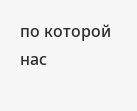по которой нас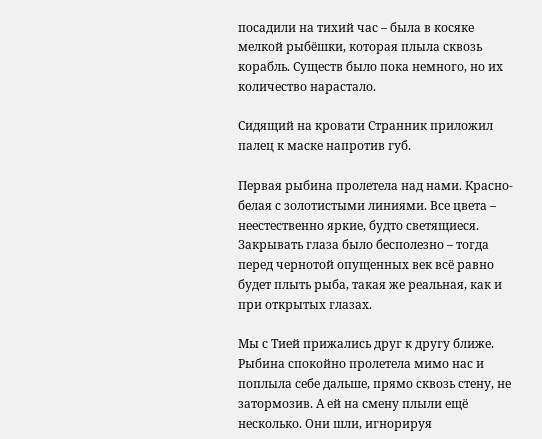посадили на тихий час – была в косяке мелкой рыбёшки, которая плыла сквозь корабль. Существ было пока немного, но их количество нарастало.

Сидящий на кровати Странник приложил палец к маске напротив губ.

Первая рыбина пролетела над нами. Красно-белая с золотистыми линиями. Все цвета – неестественно яркие, будто светящиеся. Закрывать глаза было бесполезно – тогда перед чернотой опущенных век всё равно будет плыть рыба, такая же реальная, как и при открытых глазах.

Мы с Тией прижались друг к другу ближе. Рыбина спокойно пролетела мимо нас и поплыла себе дальше, прямо сквозь стену, не затормозив. А ей на смену плыли ещё несколько. Они шли, игнорируя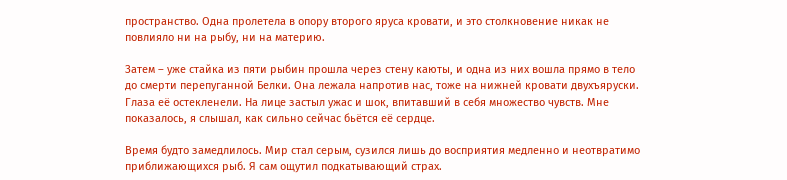пространство. Одна пролетела в опору второго яруса кровати, и это столкновение никак не повлияло ни на рыбу, ни на материю.

Затем – уже стайка из пяти рыбин прошла через стену каюты, и одна из них вошла прямо в тело до смерти перепуганной Белки. Она лежала напротив нас, тоже на нижней кровати двухъяруски. Глаза её остекленели. На лице застыл ужас и шок, впитавший в себя множество чувств. Мне показалось, я слышал, как сильно сейчас бьётся её сердце.

Время будто замедлилось. Мир стал серым, сузился лишь до восприятия медленно и неотвратимо приближающихся рыб. Я сам ощутил подкатывающий страх.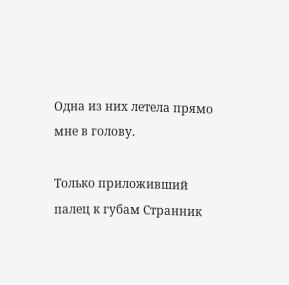Одна из них летела прямо мне в голову.

Только приложивший палец к губам Странник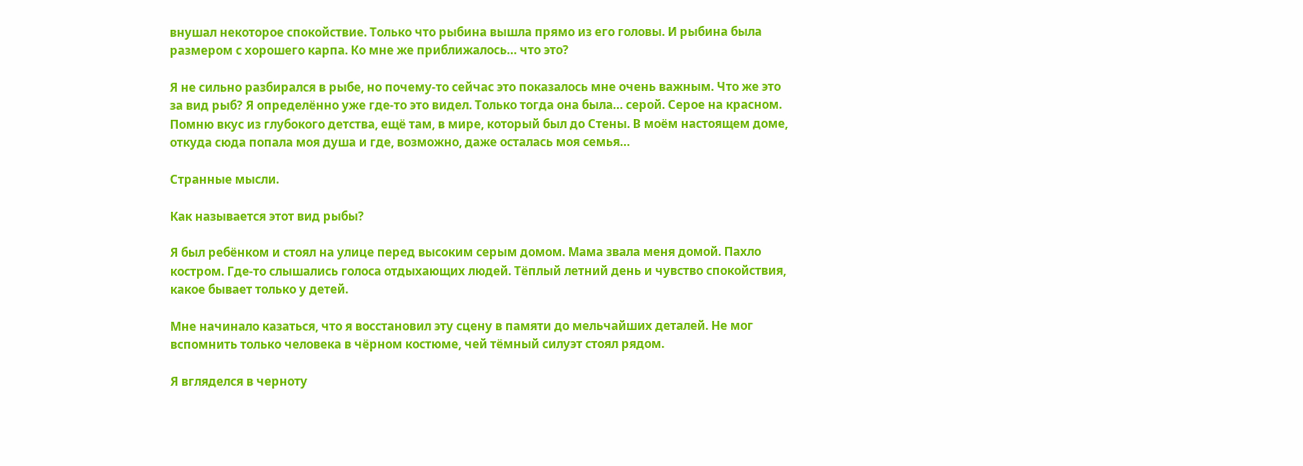внушал некоторое спокойствие. Только что рыбина вышла прямо из его головы. И рыбина была размером с хорошего карпа. Ко мне же приближалось… что это?

Я не сильно разбирался в рыбе, но почему-то сейчас это показалось мне очень важным. Что же это за вид рыб? Я определённо уже где-то это видел. Только тогда она была… серой. Серое на красном. Помню вкус из глубокого детства, ещё там, в мире, который был до Стены. В моём настоящем доме, откуда сюда попала моя душа и где, возможно, даже осталась моя семья…

Странные мысли.

Как называется этот вид рыбы?

Я был ребёнком и стоял на улице перед высоким серым домом. Мама звала меня домой. Пахло костром. Где-то слышались голоса отдыхающих людей. Тёплый летний день и чувство спокойствия, какое бывает только у детей.

Мне начинало казаться, что я восстановил эту сцену в памяти до мельчайших деталей. Не мог вспомнить только человека в чёрном костюме, чей тёмный силуэт стоял рядом.

Я вгляделся в черноту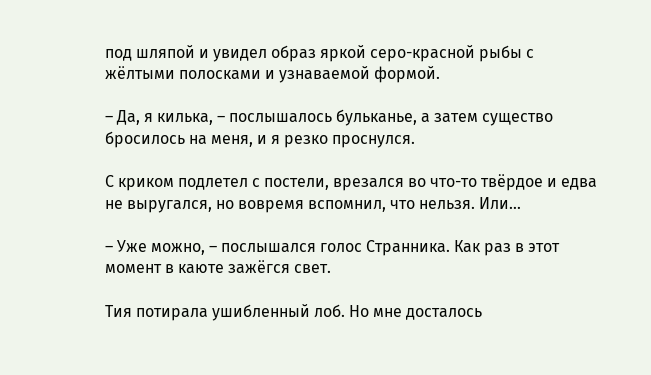под шляпой и увидел образ яркой серо-красной рыбы с жёлтыми полосками и узнаваемой формой.

– Да, я килька, – послышалось бульканье, а затем существо бросилось на меня, и я резко проснулся.

С криком подлетел с постели, врезался во что-то твёрдое и едва не выругался, но вовремя вспомнил, что нельзя. Или…

– Уже можно, – послышался голос Странника. Как раз в этот момент в каюте зажёгся свет.

Тия потирала ушибленный лоб. Но мне досталось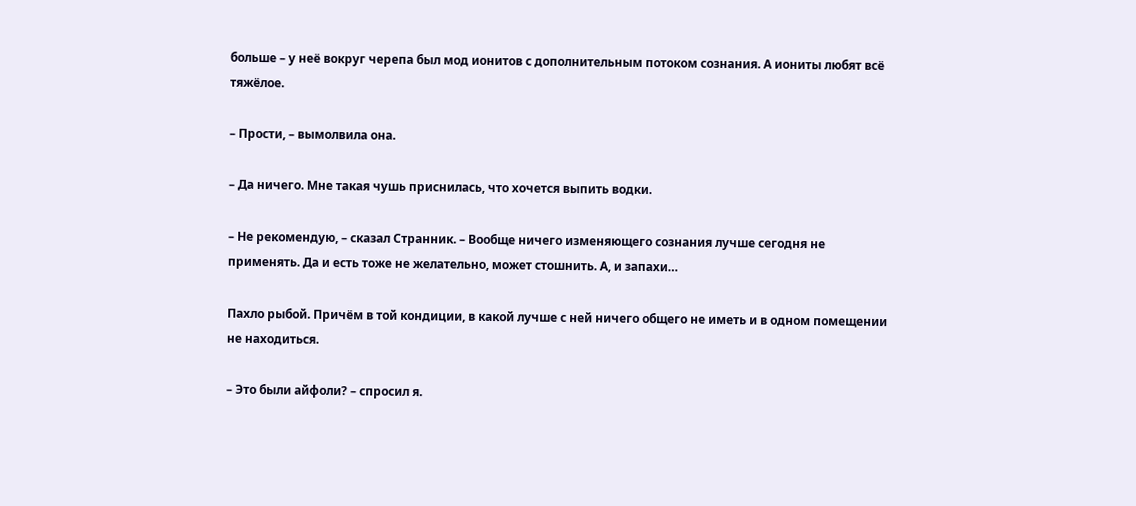больше – у неё вокруг черепа был мод ионитов с дополнительным потоком сознания. А иониты любят всё тяжёлое.

– Прости, – вымолвила она.

– Да ничего. Мне такая чушь приснилась, что хочется выпить водки.

– Не рекомендую, – сказал Странник. – Вообще ничего изменяющего сознания лучше сегодня не применять. Да и есть тоже не желательно, может стошнить. А, и запахи…

Пахло рыбой. Причём в той кондиции, в какой лучше с ней ничего общего не иметь и в одном помещении не находиться.

– Это были айфоли? – спросил я.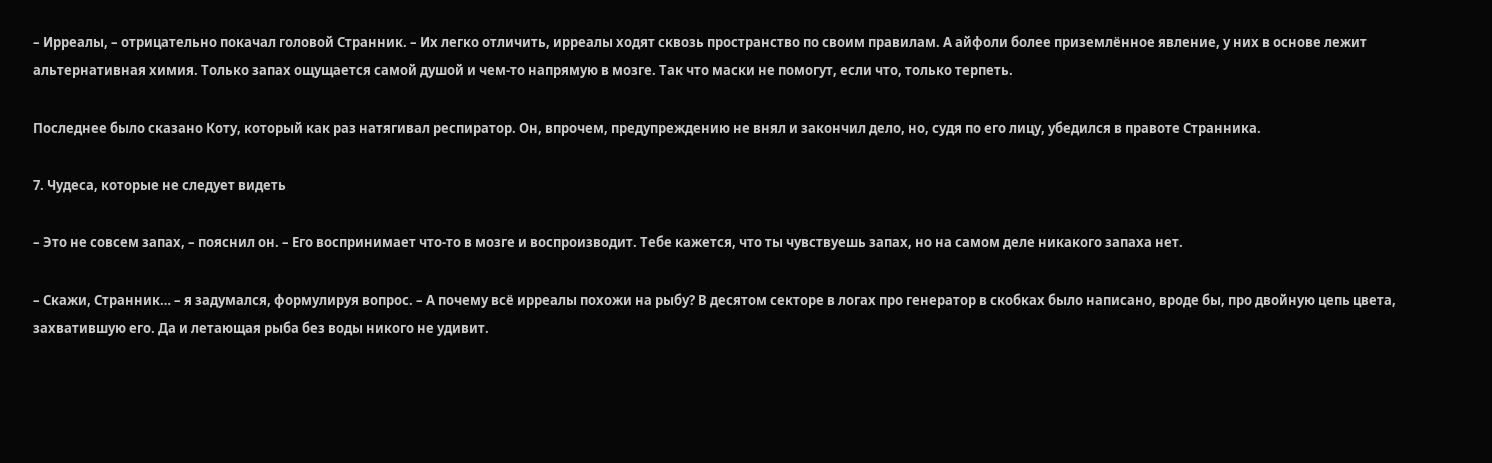– Ирреалы, – отрицательно покачал головой Странник. – Их легко отличить, ирреалы ходят сквозь пространство по своим правилам. А айфоли более приземлённое явление, у них в основе лежит альтернативная химия. Только запах ощущается самой душой и чем-то напрямую в мозге. Так что маски не помогут, если что, только терпеть.

Последнее было сказано Коту, который как раз натягивал респиратор. Он, впрочем, предупреждению не внял и закончил дело, но, судя по его лицу, убедился в правоте Странника.

7. Чудеса, которые не следует видеть

– Это не совсем запах, – пояснил он. – Его воспринимает что-то в мозге и воспроизводит. Тебе кажется, что ты чувствуешь запах, но на самом деле никакого запаха нет.

– Скажи, Странник… – я задумался, формулируя вопрос. – А почему всё ирреалы похожи на рыбу? В десятом секторе в логах про генератор в скобках было написано, вроде бы, про двойную цепь цвета, захватившую его. Да и летающая рыба без воды никого не удивит.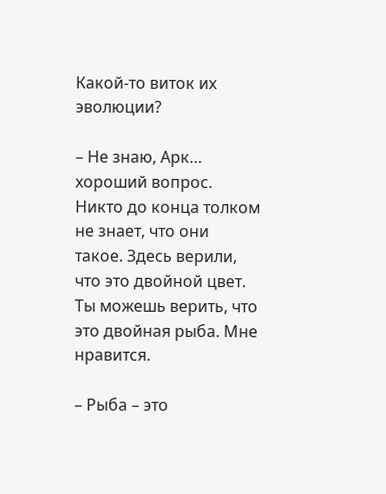Какой-то виток их эволюции?

– Не знаю, Арк… хороший вопрос. Никто до конца толком не знает, что они такое. Здесь верили, что это двойной цвет. Ты можешь верить, что это двойная рыба. Мне нравится.

– Рыба – это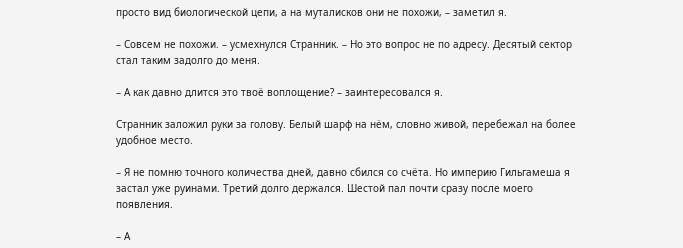просто вид биологической цепи, а на муталисков они не похожи, – заметил я.

– Совсем не похожи. – усмехнулся Странник. – Но это вопрос не по адресу. Десятый сектор стал таким задолго до меня.

– А как давно длится это твоё воплощение? – заинтересовался я.

Странник заложил руки за голову. Белый шарф на нём, словно живой, перебежал на более удобное место.

– Я не помню точного количества дней, давно сбился со счёта. Но империю Гильгамеша я застал уже руинами. Третий долго держался. Шестой пал почти сразу после моего появления.

– А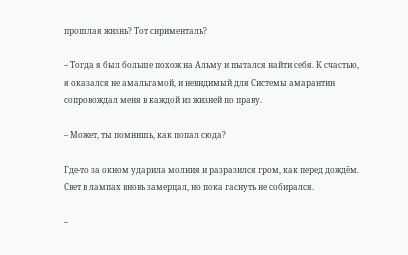прошлая жизнь? Тот сирименталь?

– Тогда я был больше похож на Альму и пытался найти себя. К счастью, я оказался не амальгамой, и невидимый для Системы амарантин сопровождал меня в каждой из жизней по праву.

– Может, ты помнишь, как попал сюда?

Где-то за окном ударила молния и разразился гром, как перед дождём. Свет в лампах вновь замерцал, но пока гаснуть не собирался.

–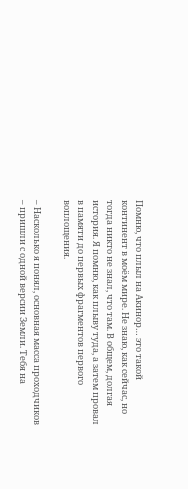Помню, что плыл на Акинор… это такой континент в моём мире. Не знаю, как сейчас, но тогда никто не знал, что там. В общем, долгая история. Я помню, как плыву туда, а затем провал в памяти до первых фрагментов первого воплощения.

– Насколько я понял, основная масса проходчиков – пришли с одной версии Земли. Тебя на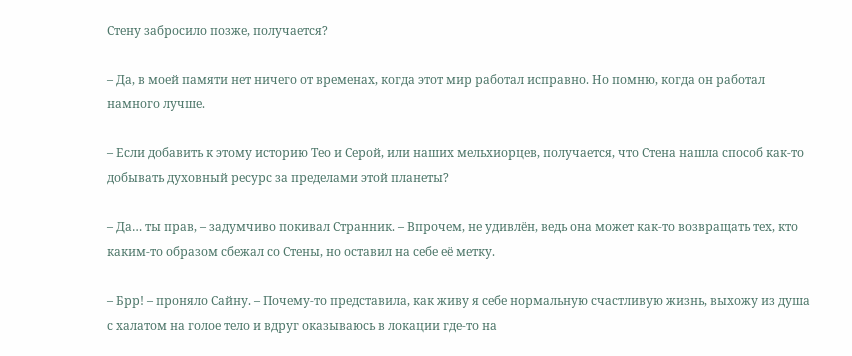Стену забросило позже, получается?

– Да, в моей памяти нет ничего от временах, когда этот мир работал исправно. Но помню, когда он работал намного лучше.

– Если добавить к этому историю Тео и Серой, или наших мельхиорцев, получается, что Стена нашла способ как-то добывать духовный ресурс за пределами этой планеты?

– Да… ты прав, – задумчиво покивал Странник. – Впрочем, не удивлён, ведь она может как-то возвращать тех, кто каким-то образом сбежал со Стены, но оставил на себе её метку.

– Брр! – проняло Сайну. – Почему-то представила, как живу я себе нормальную счастливую жизнь, выхожу из душа с халатом на голое тело и вдруг оказываюсь в локации где-то на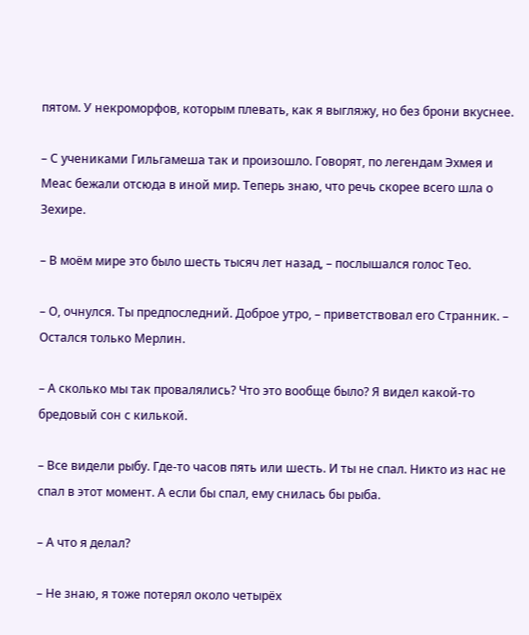пятом. У некроморфов, которым плевать, как я выгляжу, но без брони вкуснее.

– С учениками Гильгамеша так и произошло. Говорят, по легендам Эхмея и Меас бежали отсюда в иной мир. Теперь знаю, что речь скорее всего шла о Зехире.

– В моём мире это было шесть тысяч лет назад, – послышался голос Тео.

– О, очнулся. Ты предпоследний. Доброе утро, – приветствовал его Странник. – Остался только Мерлин.

– А сколько мы так провалялись? Что это вообще было? Я видел какой-то бредовый сон с килькой.

– Все видели рыбу. Где-то часов пять или шесть. И ты не спал. Никто из нас не спал в этот момент. А если бы спал, ему снилась бы рыба.

– А что я делал?

– Не знаю, я тоже потерял около четырёх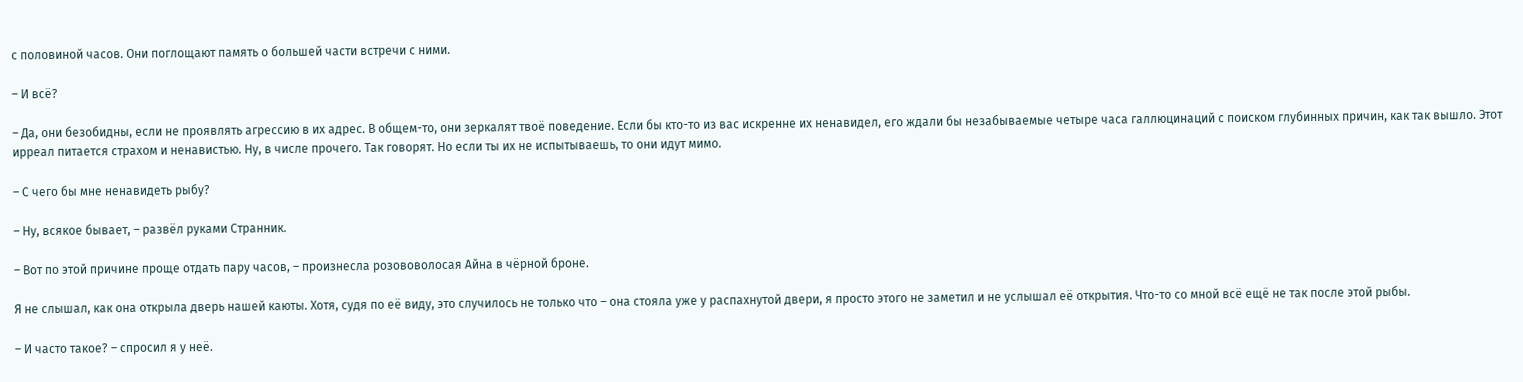с половиной часов. Они поглощают память о большей части встречи с ними.

– И всё?

– Да, они безобидны, если не проявлять агрессию в их адрес. В общем-то, они зеркалят твоё поведение. Если бы кто-то из вас искренне их ненавидел, его ждали бы незабываемые четыре часа галлюцинаций с поиском глубинных причин, как так вышло. Этот ирреал питается страхом и ненавистью. Ну, в числе прочего. Так говорят. Но если ты их не испытываешь, то они идут мимо.

– С чего бы мне ненавидеть рыбу?

– Ну, всякое бывает, – развёл руками Странник.

– Вот по этой причине проще отдать пару часов, – произнесла розововолосая Айна в чёрной броне.

Я не слышал, как она открыла дверь нашей каюты. Хотя, судя по её виду, это случилось не только что – она стояла уже у распахнутой двери, я просто этого не заметил и не услышал её открытия. Что-то со мной всё ещё не так после этой рыбы.

– И часто такое? – спросил я у неё.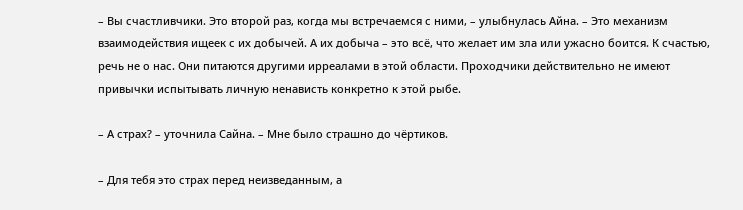– Вы счастливчики. Это второй раз, когда мы встречаемся с ними, – улыбнулась Айна. – Это механизм взаимодействия ищеек с их добычей. А их добыча – это всё, что желает им зла или ужасно боится. К счастью, речь не о нас. Они питаются другими ирреалами в этой области. Проходчики действительно не имеют привычки испытывать личную ненависть конкретно к этой рыбе.

– А страх? – уточнила Сайна. – Мне было страшно до чёртиков.

– Для тебя это страх перед неизведанным, а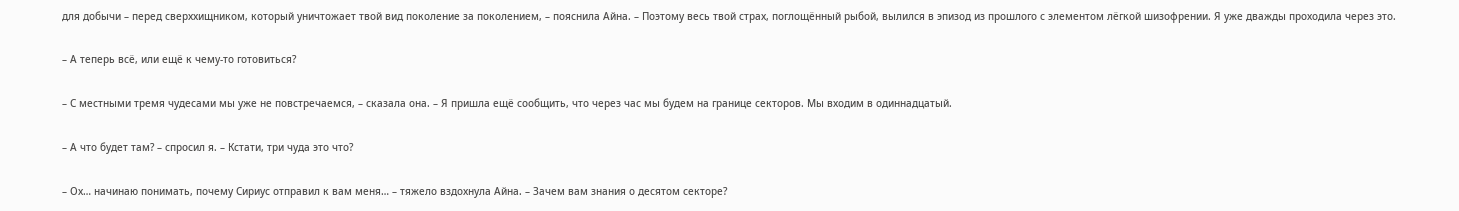для добычи – перед сверххищником, который уничтожает твой вид поколение за поколением, – пояснила Айна. – Поэтому весь твой страх, поглощённый рыбой, вылился в эпизод из прошлого с элементом лёгкой шизофрении. Я уже дважды проходила через это.

– А теперь всё, или ещё к чему-то готовиться?

– С местными тремя чудесами мы уже не повстречаемся, – сказала она. – Я пришла ещё сообщить, что через час мы будем на границе секторов. Мы входим в одиннадцатый.

– А что будет там? – спросил я. – Кстати, три чуда это что?

– Ох… начинаю понимать, почему Сириус отправил к вам меня… – тяжело вздохнула Айна. – Зачем вам знания о десятом секторе?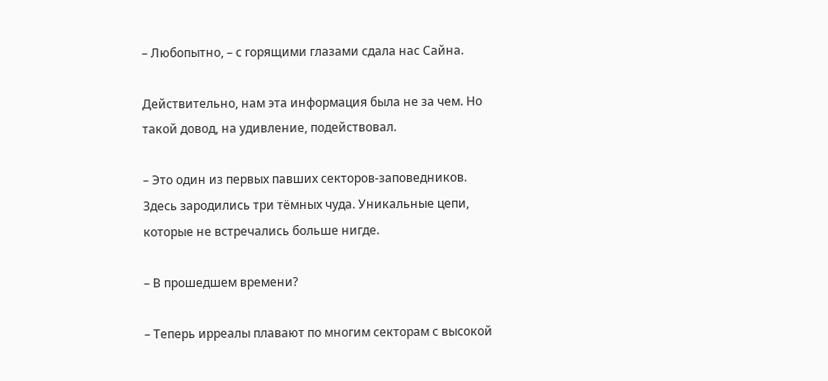– Любопытно, – с горящими глазами сдала нас Сайна.

Действительно, нам эта информация была не за чем. Но такой довод, на удивление, подействовал.

– Это один из первых павших секторов-заповедников. Здесь зародились три тёмных чуда. Уникальные цепи, которые не встречались больше нигде.

– В прошедшем времени?

– Теперь ирреалы плавают по многим секторам с высокой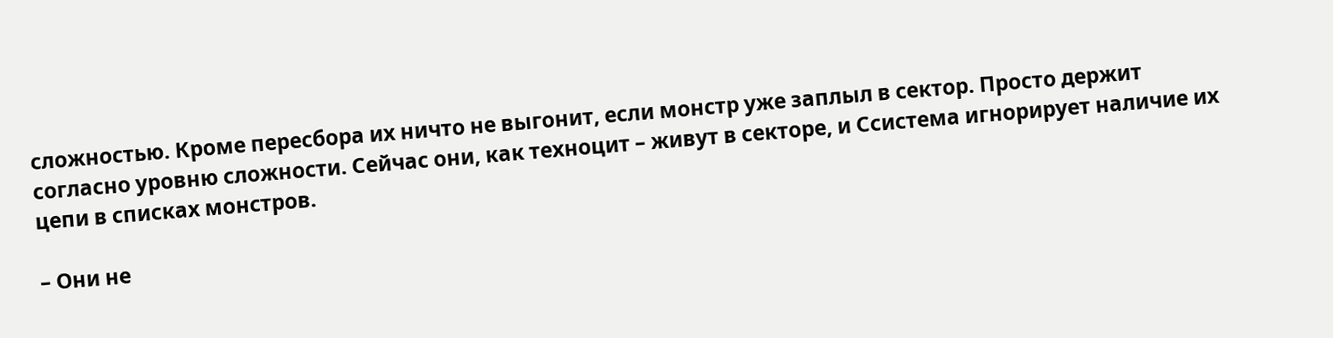сложностью. Кроме пересбора их ничто не выгонит, если монстр уже заплыл в сектор. Просто держит согласно уровню сложности. Сейчас они, как техноцит – живут в секторе, и Ссистема игнорирует наличие их цепи в списках монстров.

– Они не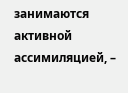занимаются активной ассимиляцией, –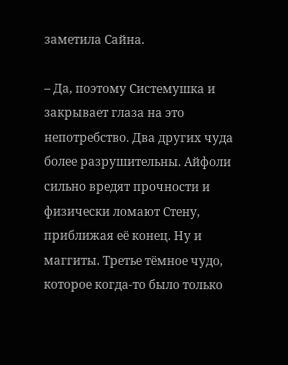заметила Сайна.

– Да, поэтому Системушка и закрывает глаза на это непотребство. Два других чуда более разрушительны. Айфоли сильно вредят прочности и физически ломают Стену, приближая её конец. Ну и маггиты. Третье тёмное чудо, которое когда-то было только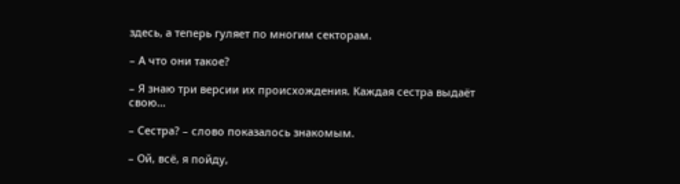здесь, а теперь гуляет по многим секторам.

– А что они такое?

– Я знаю три версии их происхождения. Каждая сестра выдаёт свою…

– Сестра? – слово показалось знакомым.

– Ой, всё, я пойду,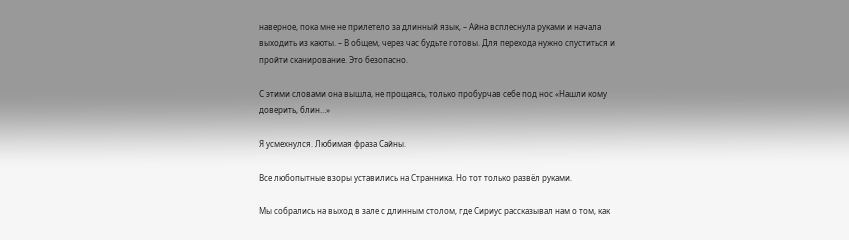наверное, пока мне не прилетело за длинный язык, – Айна всплеснула руками и начала выходить из каюты. – В общем, через час будьте готовы. Для перехода нужно спуститься и пройти сканирование. Это безопасно.

С этими словами она вышла, не прощаясь, только пробурчав себе под нос «Нашли кому доверить, блин…»

Я усмехнулся. Любимая фраза Сайны.

Все любопытные взоры уставились на Странника. Но тот только развёл руками.

Мы собрались на выход в зале с длинным столом, где Сириус рассказывал нам о том, как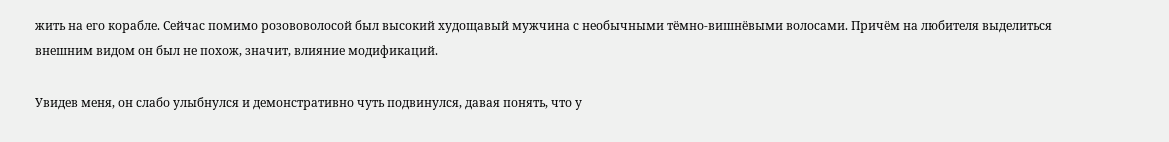жить на его корабле. Сейчас помимо розововолосой был высокий худощавый мужчина с необычными тёмно-вишнёвыми волосами. Причём на любителя выделиться внешним видом он был не похож, значит, влияние модификаций.

Увидев меня, он слабо улыбнулся и демонстративно чуть подвинулся, давая понять, что у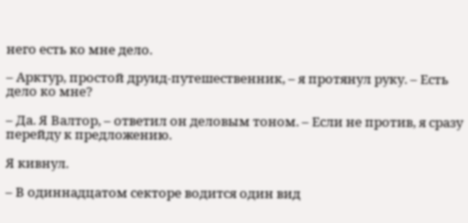него есть ко мне дело.

– Арктур, простой друид-путешественник, – я протянул руку. – Есть дело ко мне?

– Да. Я Валтор, – ответил он деловым тоном. – Если не против, я сразу перейду к предложению.

Я кивнул.

– В одиннадцатом секторе водится один вид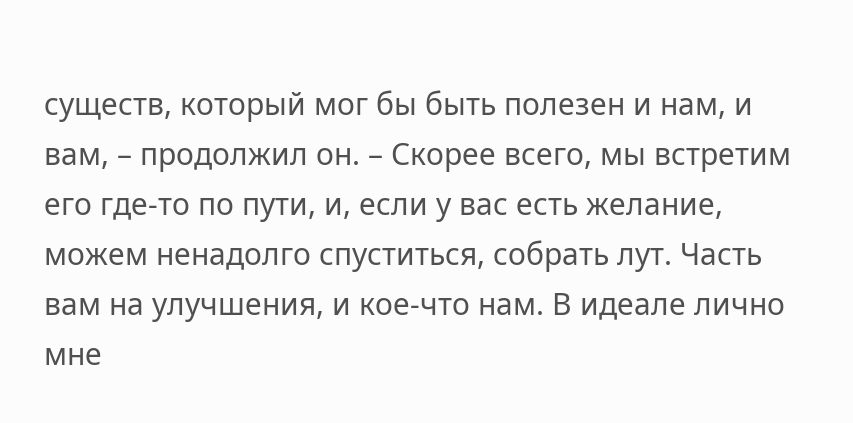существ, который мог бы быть полезен и нам, и вам, – продолжил он. – Скорее всего, мы встретим его где-то по пути, и, если у вас есть желание, можем ненадолго спуститься, собрать лут. Часть вам на улучшения, и кое-что нам. В идеале лично мне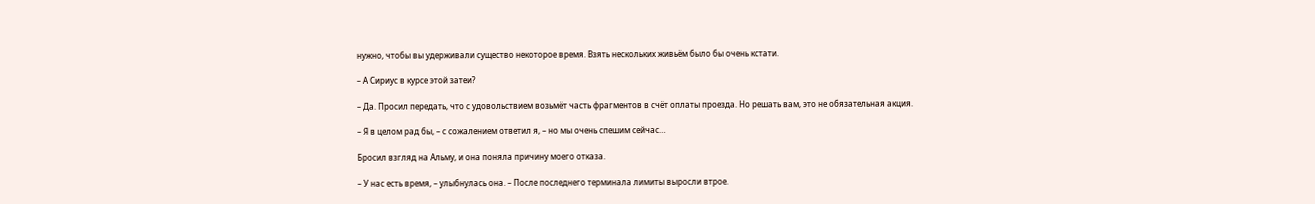нужно, чтобы вы удерживали существо некоторое время. Взять нескольких живьём было бы очень кстати.

– А Сириус в курсе этой затеи?

– Да. Просил передать, что с удовольствием возьмёт часть фрагментов в счёт оплаты проезда. Но решать вам, это не обязательная акция.

– Я в целом рад бы, – с сожалением ответил я, – но мы очень спешим сейчас…

Бросил взгляд на Альму, и она поняла причину моего отказа.

– У нас есть время, – улыбнулась она. – После последнего терминала лимиты выросли втрое.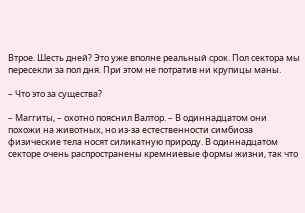Втрое. Шесть дней? Это уже вполне реальный срок. Пол сектора мы пересекли за пол дня. При этом не потратив ни крупицы маны.

– Что это за существа?

– Маггиты, – охотно пояснил Валтор. – В одиннадцатом они похожи на животных, но из-за естественности симбиоза физические тела носят силикатную природу. В одиннадцатом секторе очень распространены кремниевые формы жизни, так что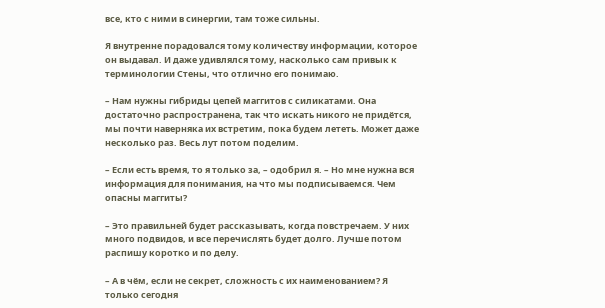все, кто с ними в синергии, там тоже сильны.

Я внутренне порадовался тому количеству информации, которое он выдавал. И даже удивлялся тому, насколько сам привык к терминологии Стены, что отлично его понимаю.

– Нам нужны гибриды цепей маггитов с силикатами. Она достаточно распространена, так что искать никого не придётся, мы почти наверняка их встретим, пока будем лететь. Может даже несколько раз. Весь лут потом поделим.

– Если есть время, то я только за, – одобрил я. – Но мне нужна вся информация для понимания, на что мы подписываемся. Чем опасны маггиты?

– Это правильней будет рассказывать, когда повстречаем. У них много подвидов, и все перечислять будет долго. Лучше потом распишу коротко и по делу.

– А в чём, если не секрет, сложность с их наименованием? Я только сегодня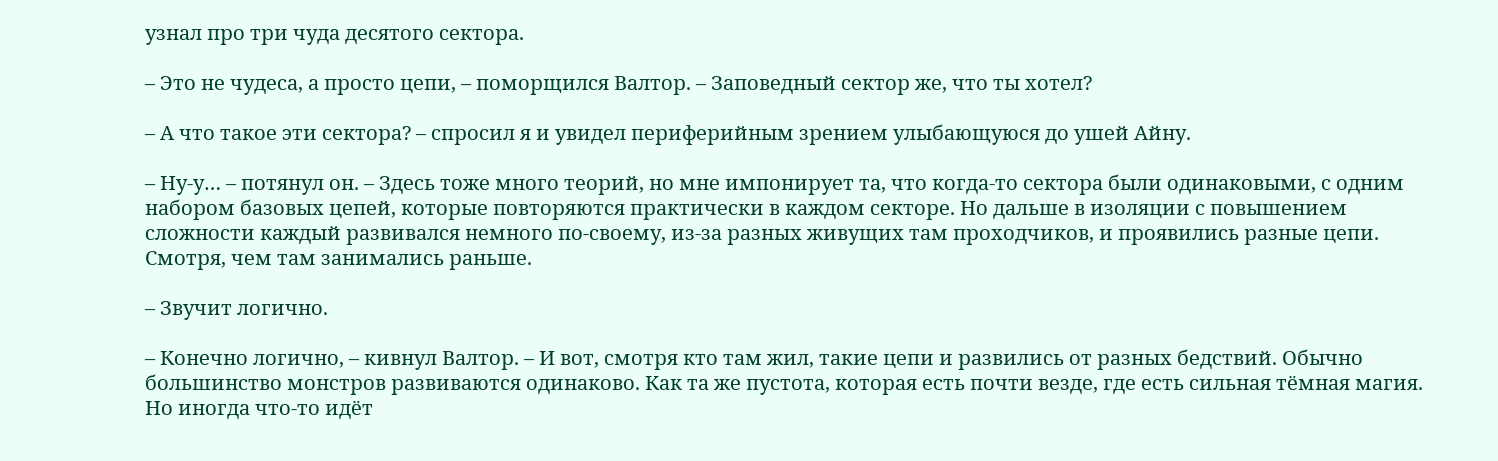узнал про три чуда десятого сектора.

– Это не чудеса, а просто цепи, – поморщился Валтор. – Заповедный сектор же, что ты хотел?

– А что такое эти сектора? – спросил я и увидел периферийным зрением улыбающуюся до ушей Айну.

– Ну-у… – потянул он. – Здесь тоже много теорий, но мне импонирует та, что когда-то сектора были одинаковыми, с одним набором базовых цепей, которые повторяются практически в каждом секторе. Но дальше в изоляции с повышением сложности каждый развивался немного по-своему, из-за разных живущих там проходчиков, и проявились разные цепи. Смотря, чем там занимались раньше.

– Звучит логично.

– Конечно логично, – кивнул Валтор. – И вот, смотря кто там жил, такие цепи и развились от разных бедствий. Обычно большинство монстров развиваются одинаково. Как та же пустота, которая есть почти везде, где есть сильная тёмная магия. Но иногда что-то идёт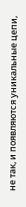не так, и появляются уникальные цепи,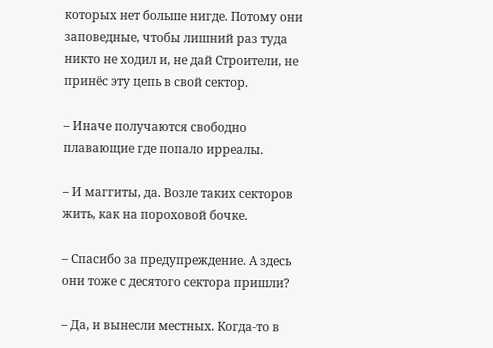которых нет больше нигде. Потому они заповедные, чтобы лишний раз туда никто не ходил и, не дай Строители, не принёс эту цепь в свой сектор.

– Иначе получаются свободно плавающие где попало ирреалы.

– И маггиты, да. Возле таких секторов жить, как на пороховой бочке.

– Спасибо за предупреждение. А здесь они тоже с десятого сектора пришли?

– Да, и вынесли местных. Когда-то в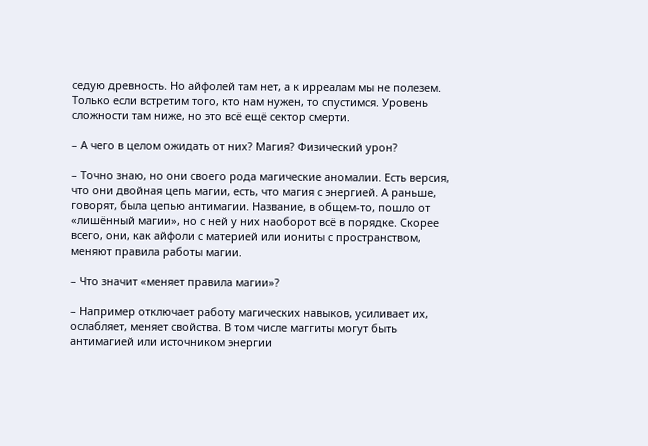седую древность. Но айфолей там нет, а к ирреалам мы не полезем. Только если встретим того, кто нам нужен, то спустимся. Уровень сложности там ниже, но это всё ещё сектор смерти.

– А чего в целом ожидать от них? Магия? Физический урон?

– Точно знаю, но они своего рода магические аномалии. Есть версия, что они двойная цепь магии, есть, что магия с энергией. А раньше, говорят, была цепью антимагии. Название, в общем-то, пошло от «лишённый магии», но с ней у них наоборот всё в порядке. Скорее всего, они, как айфоли с материей или иониты с пространством, меняют правила работы магии.

– Что значит «меняет правила магии»?

– Например отключает работу магических навыков, усиливает их, ослабляет, меняет свойства. В том числе маггиты могут быть антимагией или источником энергии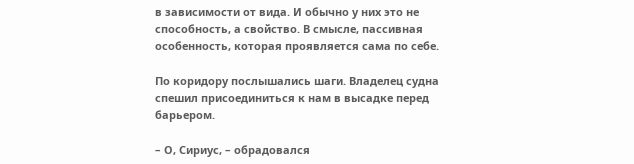в зависимости от вида. И обычно у них это не способность, а свойство. В смысле, пассивная особенность, которая проявляется сама по себе.

По коридору послышались шаги. Владелец судна спешил присоединиться к нам в высадке перед барьером.

– О, Сириус, – обрадовался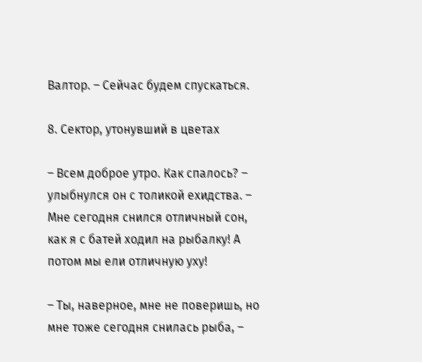Валтор. – Сейчас будем спускаться.

8. Сектор, утонувший в цветах

– Всем доброе утро. Как спалось? – улыбнулся он с толикой ехидства. – Мне сегодня снился отличный сон, как я с батей ходил на рыбалку! А потом мы ели отличную уху!

– Ты, наверное, мне не поверишь, но мне тоже сегодня снилась рыба, –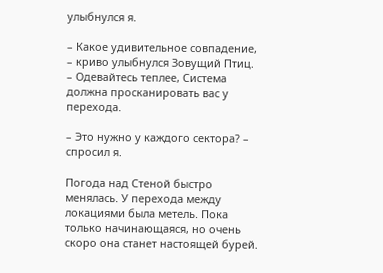улыбнулся я.

– Какое удивительное совпадение, – криво улыбнулся Зовущий Птиц. – Одевайтесь теплее, Система должна просканировать вас у перехода.

– Это нужно у каждого сектора? – спросил я.

Погода над Стеной быстро менялась. У перехода между локациями была метель. Пока только начинающаяся, но очень скоро она станет настоящей бурей.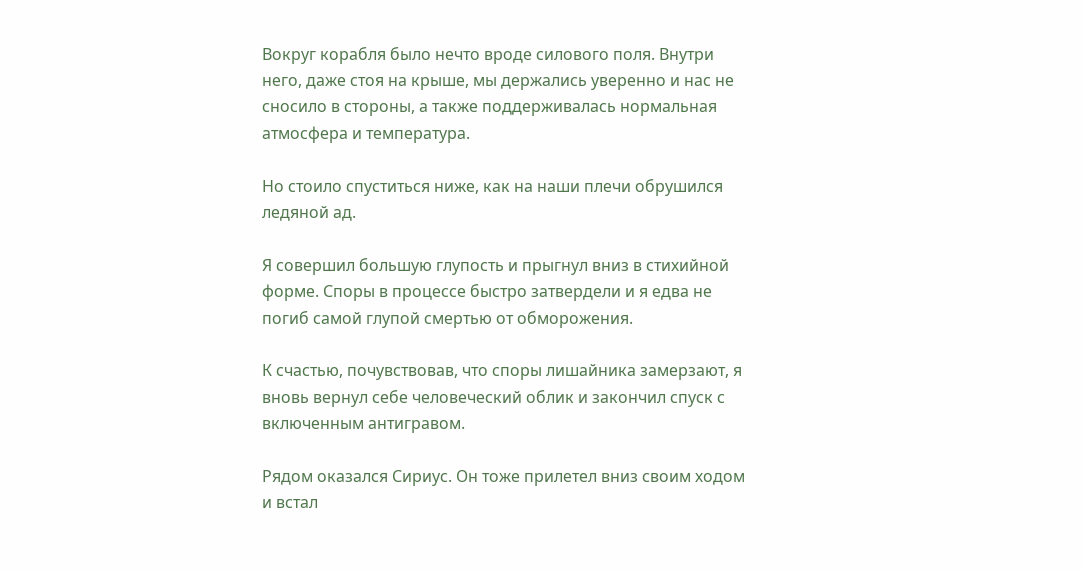Вокруг корабля было нечто вроде силового поля. Внутри него, даже стоя на крыше, мы держались уверенно и нас не сносило в стороны, а также поддерживалась нормальная атмосфера и температура.

Но стоило спуститься ниже, как на наши плечи обрушился ледяной ад.

Я совершил большую глупость и прыгнул вниз в стихийной форме. Споры в процессе быстро затвердели и я едва не погиб самой глупой смертью от обморожения.

К счастью, почувствовав, что споры лишайника замерзают, я вновь вернул себе человеческий облик и закончил спуск с включенным антигравом.

Рядом оказался Сириус. Он тоже прилетел вниз своим ходом и встал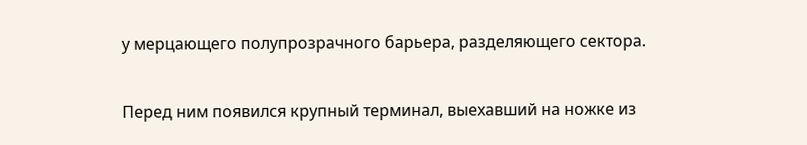у мерцающего полупрозрачного барьера, разделяющего сектора.

Перед ним появился крупный терминал, выехавший на ножке из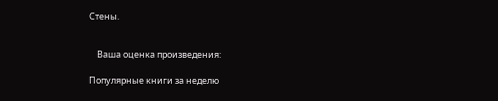Стены.


    Ваша оценка произведения:

Популярные книги за неделю